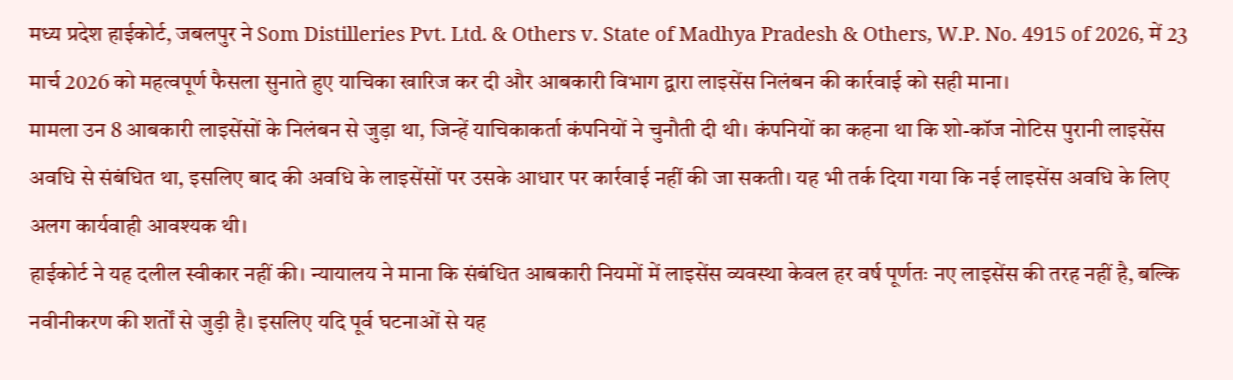मध्य प्रदेश हाईकोर्ट, जबलपुर ने Som Distilleries Pvt. Ltd. & Others v. State of Madhya Pradesh & Others, W.P. No. 4915 of 2026, में 23 मार्च 2026 को महत्वपूर्ण फैसला सुनाते हुए याचिका खारिज कर दी और आबकारी विभाग द्वारा लाइसेंस निलंबन की कार्रवाई को सही माना।
मामला उन 8 आबकारी लाइसेंसों के निलंबन से जुड़ा था, जिन्हें याचिकाकर्ता कंपनियों ने चुनौती दी थी। कंपनियों का कहना था कि शो-कॉज नोटिस पुरानी लाइसेंस अवधि से संबंधित था, इसलिए बाद की अवधि के लाइसेंसों पर उसके आधार पर कार्रवाई नहीं की जा सकती। यह भी तर्क दिया गया कि नई लाइसेंस अवधि के लिए अलग कार्यवाही आवश्यक थी।
हाईकोर्ट ने यह दलील स्वीकार नहीं की। न्यायालय ने माना कि संबंधित आबकारी नियमों में लाइसेंस व्यवस्था केवल हर वर्ष पूर्णतः नए लाइसेंस की तरह नहीं है, बल्कि नवीनीकरण की शर्तों से जुड़ी है। इसलिए यदि पूर्व घटनाओं से यह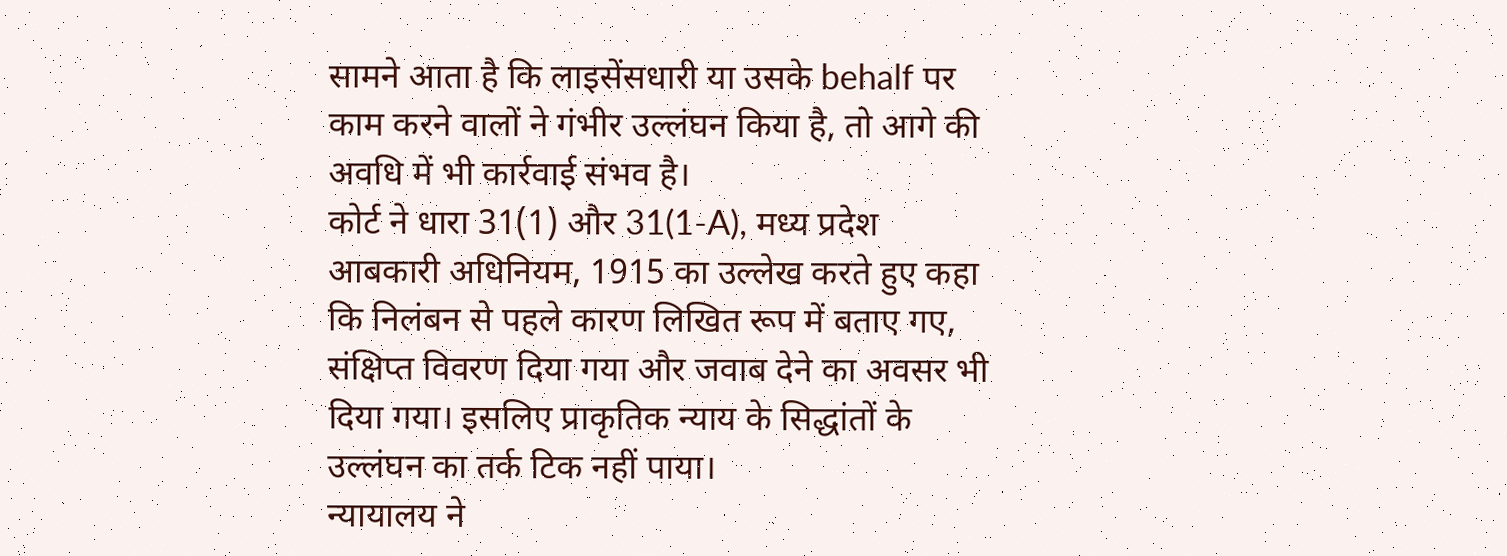सामने आता है कि लाइसेंसधारी या उसके behalf पर काम करने वालों ने गंभीर उल्लंघन किया है, तो आगे की अवधि में भी कार्रवाई संभव है।
कोर्ट ने धारा 31(1) और 31(1-A), मध्य प्रदेश आबकारी अधिनियम, 1915 का उल्लेख करते हुए कहा कि निलंबन से पहले कारण लिखित रूप में बताए गए, संक्षिप्त विवरण दिया गया और जवाब देने का अवसर भी दिया गया। इसलिए प्राकृतिक न्याय के सिद्धांतों के उल्लंघन का तर्क टिक नहीं पाया।
न्यायालय ने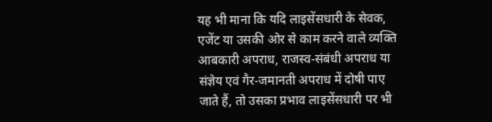यह भी माना कि यदि लाइसेंसधारी के सेवक, एजेंट या उसकी ओर से काम करने वाले व्यक्ति आबकारी अपराध, राजस्व-संबंधी अपराध या संज्ञेय एवं गैर-जमानती अपराध में दोषी पाए जाते हैं, तो उसका प्रभाव लाइसेंसधारी पर भी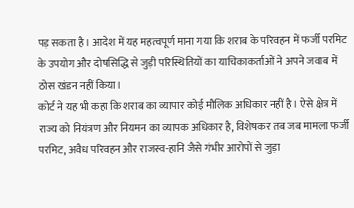पड़ सकता है। आदेश में यह महत्वपूर्ण माना गया कि शराब के परिवहन में फर्जी परमिट के उपयोग और दोषसिद्धि से जुड़ी परिस्थितियों का याचिकाकर्ताओं ने अपने जवाब में ठोस खंडन नहीं किया।
कोर्ट ने यह भी कहा कि शराब का व्यापार कोई मौलिक अधिकार नहीं है। ऐसे क्षेत्र में राज्य को नियंत्रण और नियमन का व्यापक अधिकार है, विशेषकर तब जब मामला फर्जी परमिट, अवैध परिवहन और राजस्व-हानि जैसे गंभीर आरोपों से जुड़ा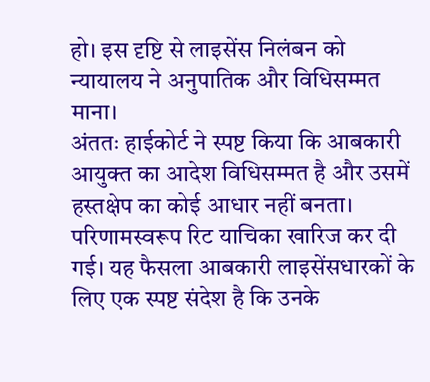हो। इस दृष्टि से लाइसेंस निलंबन को न्यायालय ने अनुपातिक और विधिसम्मत माना।
अंततः हाईकोर्ट ने स्पष्ट किया कि आबकारी आयुक्त का आदेश विधिसम्मत है और उसमें हस्तक्षेप का कोई आधार नहीं बनता। परिणामस्वरूप रिट याचिका खारिज कर दी गई। यह फैसला आबकारी लाइसेंसधारकों के लिए एक स्पष्ट संदेश है कि उनके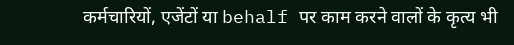कर्मचारियों, एजेंटों या behalf पर काम करने वालों के कृत्य भी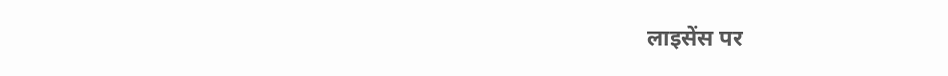लाइसेंस पर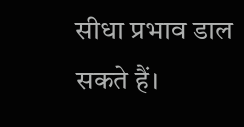सीधा प्रभाव डाल सकते हैं।